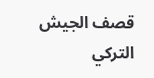قصف الجيش التركي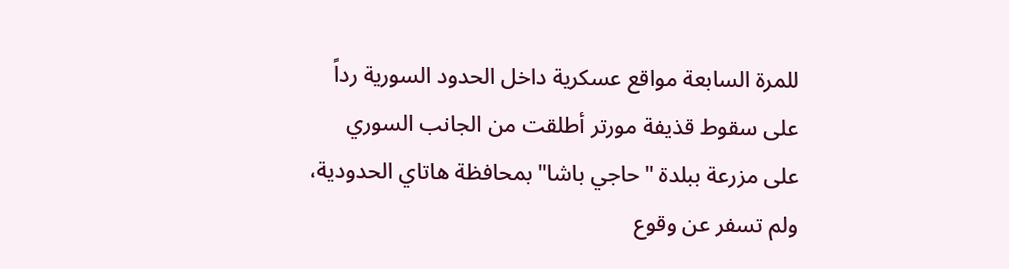للمرة السابعة مواقع عسكرية داخل الحدود السورية رداً على سقوط قذيفة مورتر أطلقت من الجانب السوري على مزرعة ببلدة "حاجي باشا" بمحافظة هاتاي الحدودية، ولم تسفر عن وقوع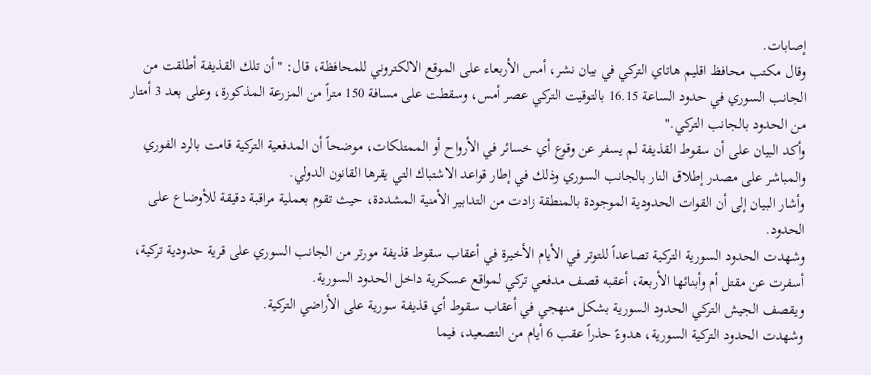إصابات.
وقال مكتب محافظ اقليم هاتاي التركي في بيان نشر، أمس الأربعاء على الموقع الالكتروني للمحافظة، قال: "أن تلك القذيفة أطلقت من الجانب السوري في حدود الساعة 16.15 بالتوقيت التركي عصر أمس، وسقطت على مسافة 150 متراً من المزرعة المذكورة، وعلى بعد 3 أمتار من الحدود بالجانب التركي."
وأكد البيان على أن سقوط القذيفة لم يسفر عن وقوع أي خسائر في الأرواح أو الممتلكات، موضحاً أن المدفعية التركية قامت بالرد الفوري والمباشر على مصدر إطلاق النار بالجانب السوري وذلك في إطار قواعد الاشتباك التي يقرها القانون الدولي.
وأشار البيان إلى أن القوات الحدودية الموجودة بالمنطقة زادت من التدابير الأمنية المشددة، حيث تقوم بعملية مراقبة دقيقة للأوضاع على الحدود.
وشهدت الحدود السورية التركية تصاعداً للتوتر في الأيام الأخيرة في أعقاب سقوط قذيفة مورتر من الجانب السوري على قرية حدودية تركية، أسفرت عن مقتل أم وأبنائها الأربعة، أعقبه قصف مدفعي تركي لمواقع عسكرية داخل الحدود السورية.
ويقصف الجيش التركي الحدود السورية بشكل منهجي في أعقاب سقوط أي قذيفة سورية على الأراضي التركية.
وشهدت الحدود التركية السورية، هدوءً حذراً عقب 6 أيام من التصعيد، فيما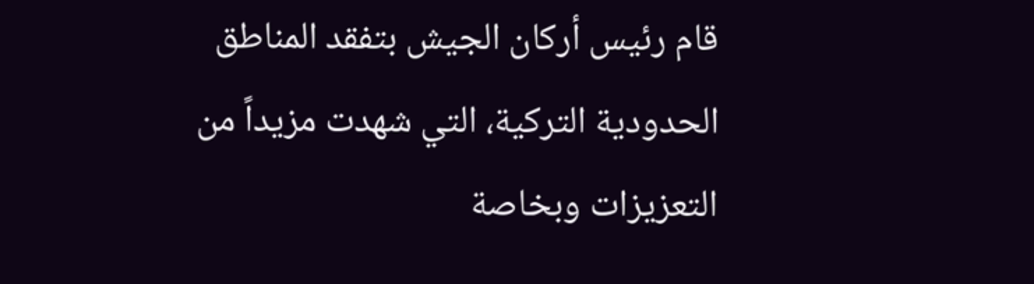قام رئيس أركان الجيش بتفقد المناطق الحدودية التركية، التي شهدت مزيداً من التعزيزات وبخاصة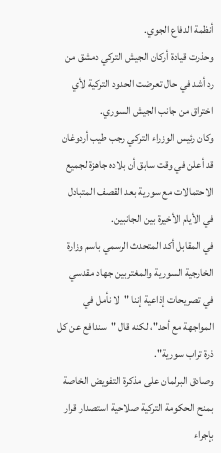أنظمة الدفاع الجوي.
وحذرت قيادة أركان الجيش التركي دمشق من رد أشد في حال تعرضت الحدود التركية لأي اختراق من جانب الجيش السوري.
وكان رئيس الوزراء التركي رجب طيب أردوغان قد أعلن في وقت سابق أن بلاده جاهزة لجميع الاحتمالات مع سورية بعد القصف المتبادل في الأيام الأخيرة بين الجانبين.
في المقابل أكد المتحدث الرسمي باسم وزارة الخارجية السورية والمغتربين جهاد مقدسي في تصريحات إذاعية إننا "لا نأمل في المواجهة مع أحد"، لكنه قال "سندافع عن كل ذرة تراب سورية".
وصادق البرلمان على مذكرة التفويض الخاصة بمنح الحكومة التركية صلاحية استصدار قرار بإجراء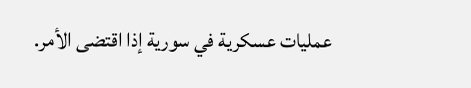عمليات عسكرية في سورية إذا اقتضى الأمر.